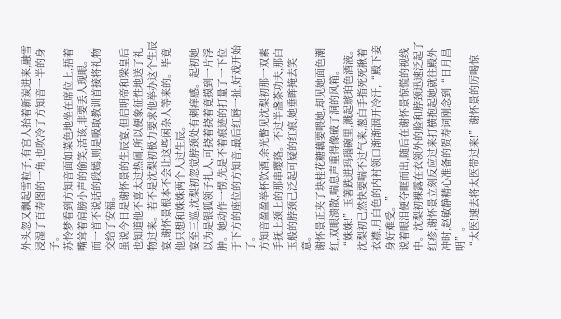外头忽又飘起雪粒子,有宫人抬着新炭进来,融雪浸湿了百寿图的一角,也吹冷了方知音一半的身子。
苏怜梦看到方知音面如菜色地坐在席位上,捂着嘴耸着肩膀小声的偷笑,活该,非要丢人现眼。
而一首不说话的段嫣,则是吸取教训首接将礼物交给了安福。
虽说今日是谢怀景的生辰宴,但启明帝和梁皇后也知道他不喜太过热闹,所以便象征性地送了礼物过来。若不是沈梨初极力要求他举办这个生辰宴,谢怀景根本不会让这些闲杂人等来的。毕竟他只想和姝姝两个人过生辰。
宴至三巡,沈梨初忽觉脖颈处有刺痒感。起初她以为是银狐领子扎人,可挠着挠着竟摸到一片浮肿。她动作一愣,先是不着痕迹的打量了一下位于下方的座位的方知音,最后红唇一扯,好戏开始了。
方知音盈盈举杯饮酒,余光瞥见沈梨初那一双素手抚上颈上的那串璎珞。不过半盏茶功夫,那白玉般的脖颈己泛起可疑的红痕,她垂眸掩去笑意。
谢怀景正夹了块桂花糖藕要喂她,却见她面色潮红,双眼溃散,喘息声重得像破了洞的风箱。
“姝姝!”玉箸跌进玛瑙碗里,溅起琥珀色酒液。
沈梨初己然快要喘不过气来,葱白手指死死揪着衣襟,月白色的内衬领口渐渐洇开冷汗,“殿下妾身好难受。”
说着眼泪便夺眶而出,随后在谢怀景惊慌的视线中。沈梨初裸露在衣领外的脸和脖颈迅速泛起了红疹,谢怀景立刻反应过来打横抱起她就往殿外冲时,赵敏静精心准备的贺寿词刚念到“日月昌明”。
“太医!速去将太医带过来!”谢怀景的厉喝惊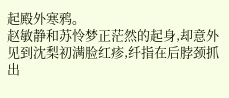起殿外寒鸦。
赵敏静和苏怜梦正茫然的起身,却意外见到沈梨初满脸红疹,纤指在后脖颈抓出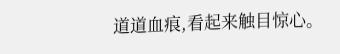道道血痕,看起来触目惊心。